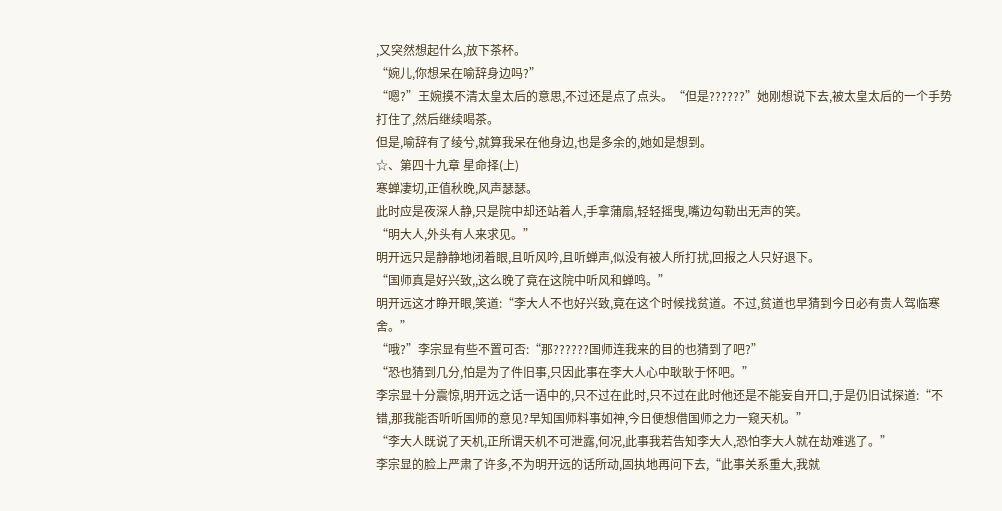,又突然想起什么,放下茶杯。
“婉儿,你想呆在喻辞身边吗?”
“嗯?”王婉摸不清太皇太后的意思,不过还是点了点头。“但是??????”她刚想说下去,被太皇太后的一个手势打住了,然后继续喝茶。
但是,喻辞有了绫兮,就算我呆在他身边,也是多余的,她如是想到。
☆、第四十九章 星命择(上)
寒蝉凄切,正值秋晚,风声瑟瑟。
此时应是夜深人静,只是院中却还站着人,手拿蒲扇,轻轻摇曳,嘴边勾勒出无声的笑。
“明大人,外头有人来求见。”
明开远只是静静地闭着眼,且听风吟,且听蝉声,似没有被人所打扰,回报之人只好退下。
“国师真是好兴致,,这么晚了竟在这院中听风和蝉鸣。”
明开远这才睁开眼,笑道:“李大人不也好兴致,竟在这个时候找贫道。不过,贫道也早猜到今日必有贵人驾临寒舍。”
“哦?”李宗显有些不置可否:“那??????国师连我来的目的也猜到了吧?”
“恐也猜到几分,怕是为了件旧事,只因此事在李大人心中耿耿于怀吧。”
李宗显十分震惊,明开远之话一语中的,只不过在此时,只不过在此时他还是不能妄自开口,于是仍旧试探道:“不错,那我能否听听国师的意见?早知国师料事如神,今日便想借国师之力一窥天机。”
“李大人既说了天机,正所谓天机不可泄露,何况,此事我若告知李大人,恐怕李大人就在劫难逃了。”
李宗显的脸上严肃了许多,不为明开远的话所动,固执地再问下去,“此事关系重大,我就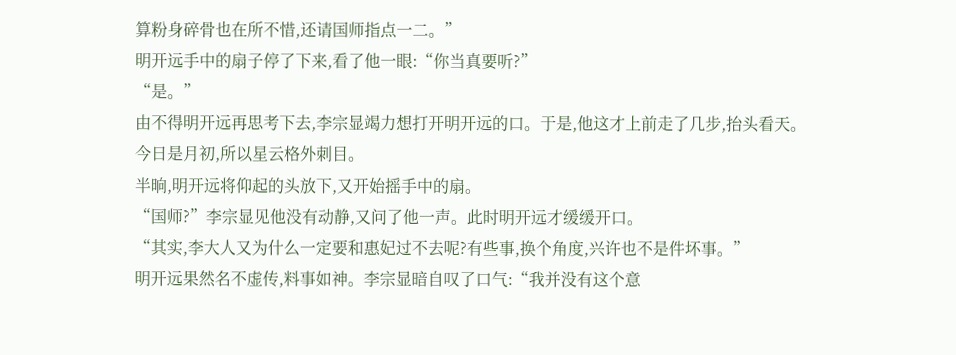算粉身碎骨也在所不惜,还请国师指点一二。”
明开远手中的扇子停了下来,看了他一眼:“你当真要听?”
“是。”
由不得明开远再思考下去,李宗显竭力想打开明开远的口。于是,他这才上前走了几步,抬头看天。
今日是月初,所以星云格外刺目。
半晌,明开远将仰起的头放下,又开始摇手中的扇。
“国师?”李宗显见他没有动静,又问了他一声。此时明开远才缓缓开口。
“其实,李大人又为什么一定要和惠妃过不去呢?有些事,换个角度,兴许也不是件坏事。”
明开远果然名不虚传,料事如神。李宗显暗自叹了口气:“我并没有这个意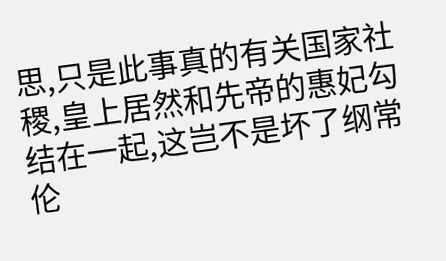思,只是此事真的有关国家社稷,皇上居然和先帝的惠妃勾结在一起,这岂不是坏了纲常伦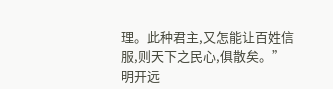理。此种君主,又怎能让百姓信服,则天下之民心,俱散矣。”
明开远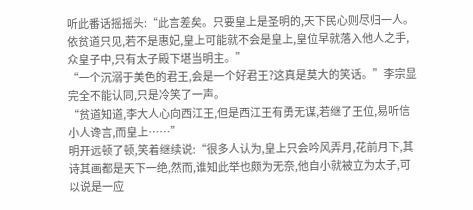听此番话摇摇头:“此言差矣。只要皇上是圣明的,天下民心则尽归一人。依贫道只见,若不是惠妃,皇上可能就不会是皇上,皇位早就落入他人之手,众皇子中,只有太子殿下堪当明主。”
“一个沉溺于美色的君王,会是一个好君王?这真是莫大的笑话。”李宗显完全不能认同,只是冷笑了一声。
“贫道知道,李大人心向西江王,但是西江王有勇无谋,若继了王位,易听信小人谗言,而皇上……”
明开远顿了顿,笑着继续说:“很多人认为,皇上只会吟风弄月,花前月下,其诗其画都是天下一绝,然而,谁知此举也颇为无奈,他自小就被立为太子,可以说是一应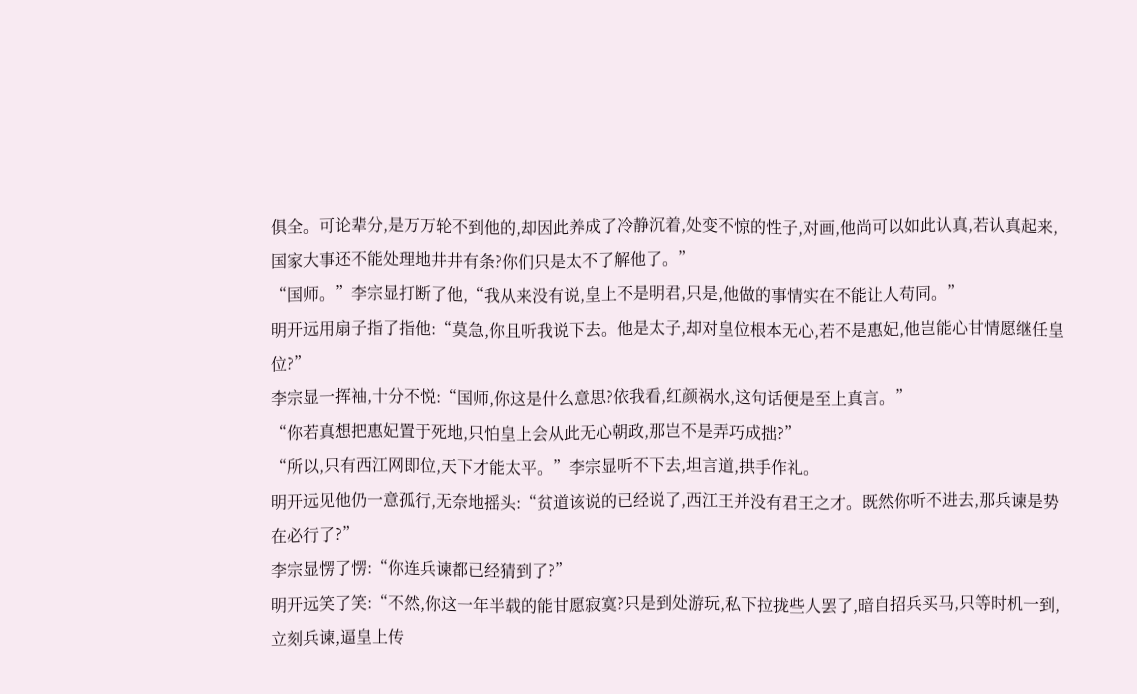俱全。可论辈分,是万万轮不到他的,却因此养成了冷静沉着,处变不惊的性子,对画,他尚可以如此认真,若认真起来,国家大事还不能处理地井井有条?你们只是太不了解他了。”
“国师。”李宗显打断了他,“我从来没有说,皇上不是明君,只是,他做的事情实在不能让人苟同。”
明开远用扇子指了指他:“莫急,你且听我说下去。他是太子,却对皇位根本无心,若不是惠妃,他岂能心甘情愿继任皇位?”
李宗显一挥袖,十分不悦:“国师,你这是什么意思?依我看,红颜祸水,这句话便是至上真言。”
“你若真想把惠妃置于死地,只怕皇上会从此无心朝政,那岂不是弄巧成拙?”
“所以,只有西江网即位,天下才能太平。”李宗显听不下去,坦言道,拱手作礼。
明开远见他仍一意孤行,无奈地摇头:“贫道该说的已经说了,西江王并没有君王之才。既然你听不进去,那兵谏是势在必行了?”
李宗显愣了愣:“你连兵谏都已经猜到了?”
明开远笑了笑:“不然,你这一年半载的能甘愿寂寞?只是到处游玩,私下拉拢些人罢了,暗自招兵买马,只等时机一到,立刻兵谏,逼皇上传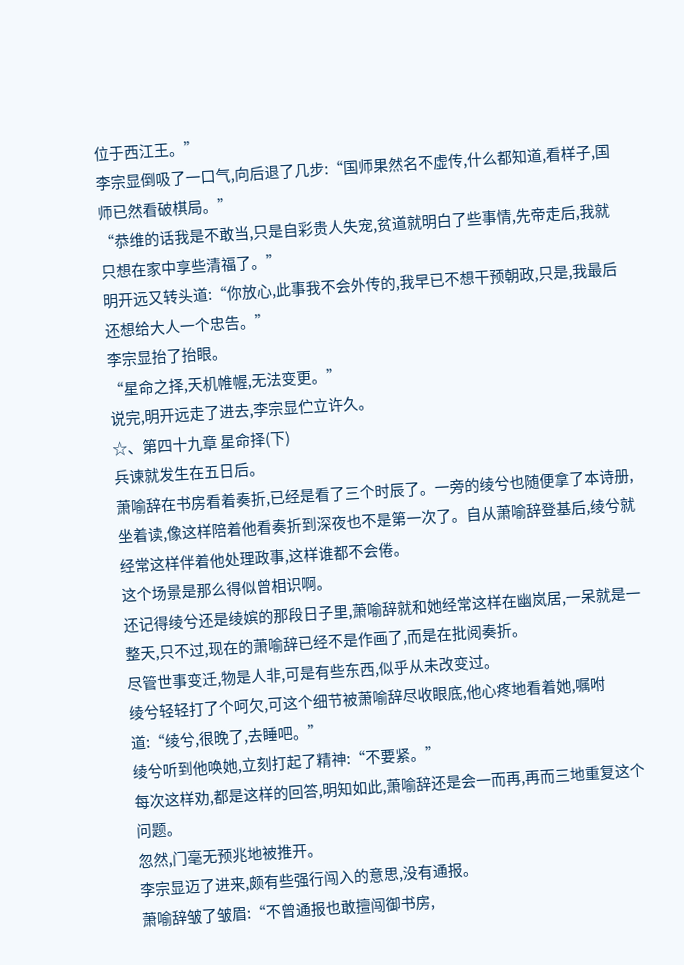位于西江王。”
李宗显倒吸了一口气,向后退了几步:“国师果然名不虚传,什么都知道,看样子,国师已然看破棋局。”
“恭维的话我是不敢当,只是自彩贵人失宠,贫道就明白了些事情,先帝走后,我就只想在家中享些清福了。”
明开远又转头道:“你放心,此事我不会外传的,我早已不想干预朝政,只是,我最后还想给大人一个忠告。”
李宗显抬了抬眼。
“星命之择,天机帷幄,无法变更。”
说完,明开远走了进去,李宗显伫立许久。
☆、第四十九章 星命择(下)
兵谏就发生在五日后。
萧喻辞在书房看着奏折,已经是看了三个时辰了。一旁的绫兮也随便拿了本诗册,坐着读,像这样陪着他看奏折到深夜也不是第一次了。自从萧喻辞登基后,绫兮就经常这样伴着他处理政事,这样谁都不会倦。
这个场景是那么得似曾相识啊。
还记得绫兮还是绫嫔的那段日子里,萧喻辞就和她经常这样在幽岚居,一呆就是一整天,只不过,现在的萧喻辞已经不是作画了,而是在批阅奏折。
尽管世事变迁,物是人非,可是有些东西,似乎从未改变过。
绫兮轻轻打了个呵欠,可这个细节被萧喻辞尽收眼底,他心疼地看着她,嘱咐道:“绫兮,很晚了,去睡吧。”
绫兮听到他唤她,立刻打起了精神:“不要紧。”
每次这样劝,都是这样的回答,明知如此,萧喻辞还是会一而再,再而三地重复这个问题。
忽然,门毫无预兆地被推开。
李宗显迈了进来,颇有些强行闯入的意思,没有通报。
萧喻辞皱了皱眉:“不曾通报也敢擅闯御书房,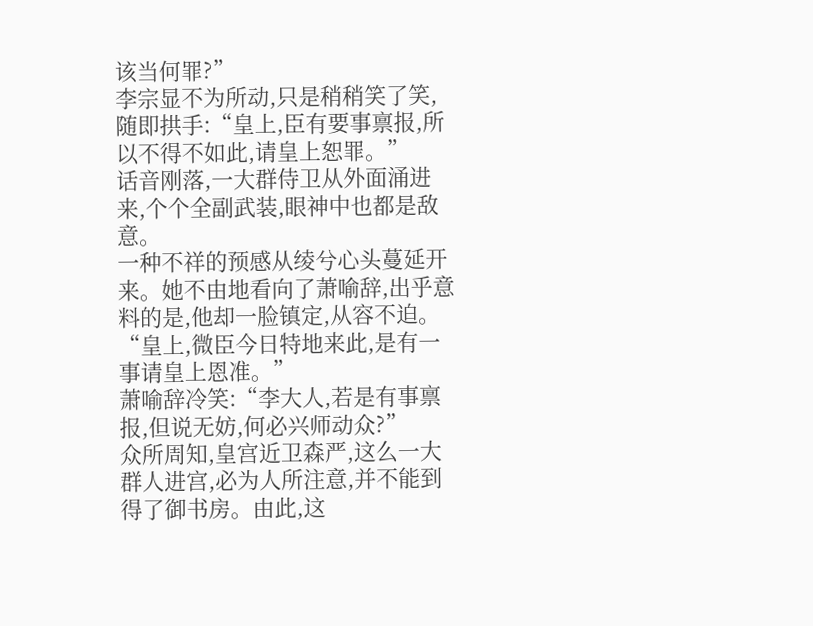该当何罪?”
李宗显不为所动,只是稍稍笑了笑,随即拱手:“皇上,臣有要事禀报,所以不得不如此,请皇上恕罪。”
话音刚落,一大群侍卫从外面涌进来,个个全副武装,眼神中也都是敌意。
一种不祥的预感从绫兮心头蔓延开来。她不由地看向了萧喻辞,出乎意料的是,他却一脸镇定,从容不迫。
“皇上,微臣今日特地来此,是有一事请皇上恩准。”
萧喻辞冷笑:“李大人,若是有事禀报,但说无妨,何必兴师动众?”
众所周知,皇宫近卫森严,这么一大群人进宫,必为人所注意,并不能到得了御书房。由此,这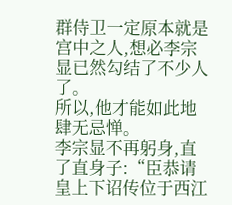群侍卫一定原本就是宫中之人,想必李宗显已然勾结了不少人了。
所以,他才能如此地肆无忌惮。
李宗显不再躬身,直了直身子:“臣恭请皇上下诏传位于西江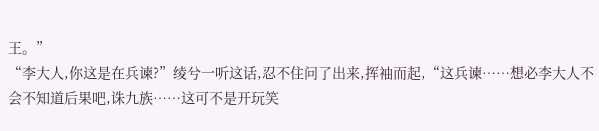王。”
“李大人,你这是在兵谏?”绫兮一听这话,忍不住问了出来,挥袖而起,“这兵谏……想必李大人不会不知道后果吧,诛九族……这可不是开玩笑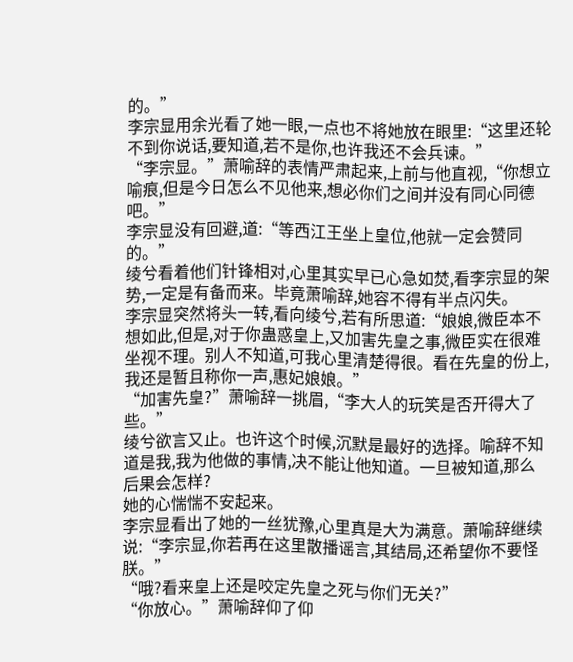的。”
李宗显用余光看了她一眼,一点也不将她放在眼里:“这里还轮不到你说话,要知道,若不是你,也许我还不会兵谏。”
“李宗显。”萧喻辞的表情严肃起来,上前与他直视,“你想立喻痕,但是今日怎么不见他来,想必你们之间并没有同心同德吧。”
李宗显没有回避,道:“等西江王坐上皇位,他就一定会赞同的。”
绫兮看着他们针锋相对,心里其实早已心急如焚,看李宗显的架势,一定是有备而来。毕竟萧喻辞,她容不得有半点闪失。
李宗显突然将头一转,看向绫兮,若有所思道:“娘娘,微臣本不想如此,但是,对于你蛊惑皇上,又加害先皇之事,微臣实在很难坐视不理。别人不知道,可我心里清楚得很。看在先皇的份上,我还是暂且称你一声,惠妃娘娘。”
“加害先皇?”萧喻辞一挑眉,“李大人的玩笑是否开得大了些。”
绫兮欲言又止。也许这个时候,沉默是最好的选择。喻辞不知道是我,我为他做的事情,决不能让他知道。一旦被知道,那么后果会怎样?
她的心惴惴不安起来。
李宗显看出了她的一丝犹豫,心里真是大为满意。萧喻辞继续说:“李宗显,你若再在这里散播谣言,其结局,还希望你不要怪朕。”
“哦?看来皇上还是咬定先皇之死与你们无关?”
“你放心。”萧喻辞仰了仰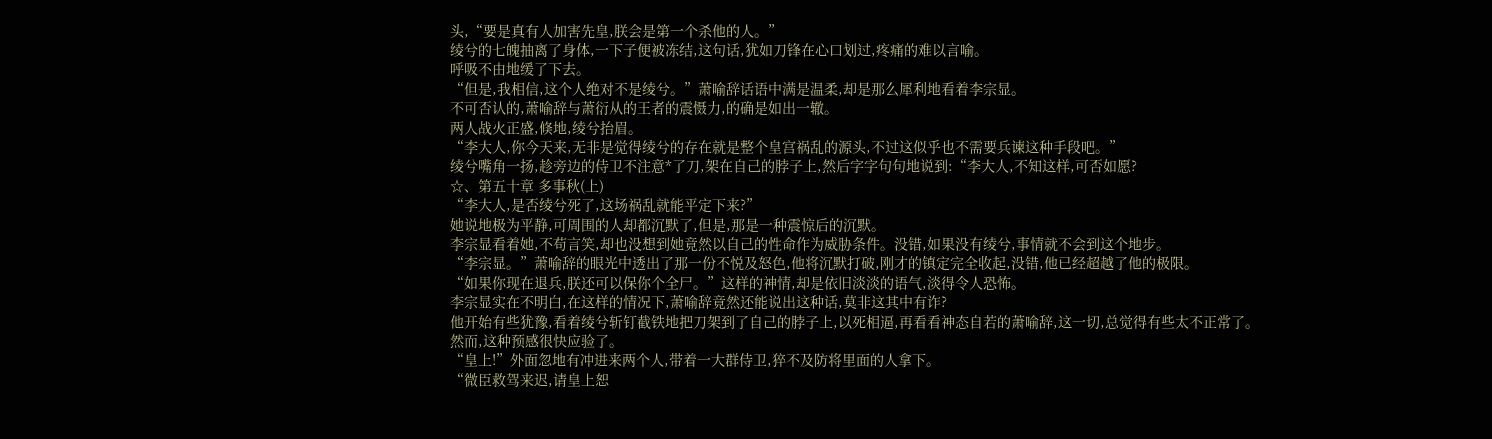头,“要是真有人加害先皇,朕会是第一个杀他的人。”
绫兮的七魄抽离了身体,一下子便被冻结,这句话,犹如刀锋在心口划过,疼痛的难以言喻。
呼吸不由地缓了下去。
“但是,我相信,这个人绝对不是绫兮。”萧喻辞话语中满是温柔,却是那么犀利地看着李宗显。
不可否认的,萧喻辞与萧衍从的王者的震慑力,的确是如出一辙。
两人战火正盛,倏地,绫兮抬眉。
“李大人,你今天来,无非是觉得绫兮的存在就是整个皇宫祸乱的源头,不过这似乎也不需要兵谏这种手段吧。”
绫兮嘴角一扬,趁旁边的侍卫不注意*了刀,架在自己的脖子上,然后字字句句地说到:“李大人,不知这样,可否如愿?
☆、第五十章 多事秋(上)
“李大人,是否绫兮死了,这场祸乱就能平定下来?”
她说地极为平静,可周围的人却都沉默了,但是,那是一种震惊后的沉默。
李宗显看着她,不苟言笑,却也没想到她竟然以自己的性命作为威胁条件。没错,如果没有绫兮,事情就不会到这个地步。
“李宗显。”萧喻辞的眼光中透出了那一份不悦及怒色,他将沉默打破,刚才的镇定完全收起,没错,他已经超越了他的极限。
“如果你现在退兵,朕还可以保你个全尸。”这样的神情,却是依旧淡淡的语气,淡得令人恐怖。
李宗显实在不明白,在这样的情况下,萧喻辞竟然还能说出这种话,莫非这其中有诈?
他开始有些犹豫,看着绫兮斩钉截铁地把刀架到了自己的脖子上,以死相逼,再看看神态自若的萧喻辞,这一切,总觉得有些太不正常了。
然而,这种预感很快应验了。
“皇上!”外面忽地有冲进来两个人,带着一大群侍卫,猝不及防将里面的人拿下。
“微臣救驾来迟,请皇上恕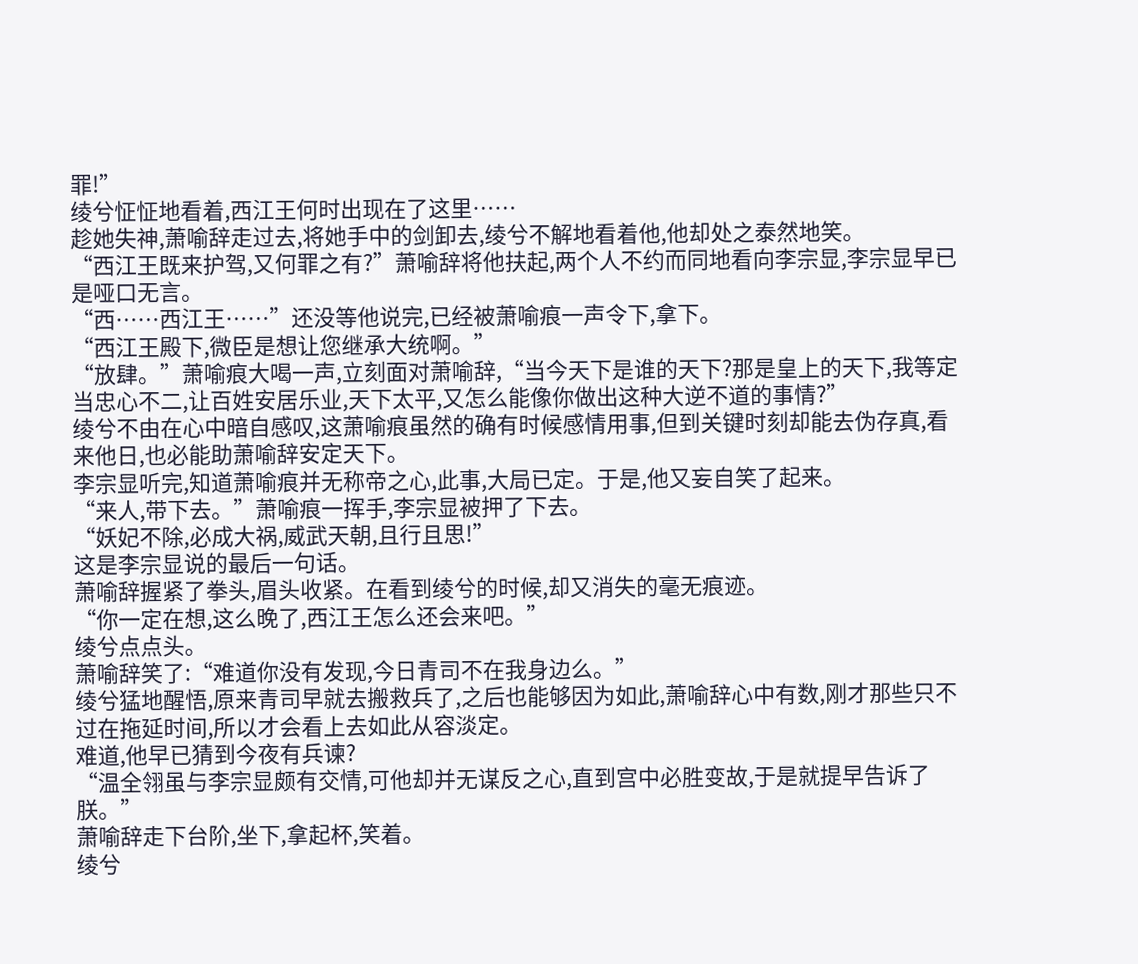罪!”
绫兮怔怔地看着,西江王何时出现在了这里……
趁她失神,萧喻辞走过去,将她手中的剑卸去,绫兮不解地看着他,他却处之泰然地笑。
“西江王既来护驾,又何罪之有?”萧喻辞将他扶起,两个人不约而同地看向李宗显,李宗显早已是哑口无言。
“西……西江王……”还没等他说完,已经被萧喻痕一声令下,拿下。
“西江王殿下,微臣是想让您继承大统啊。”
“放肆。”萧喻痕大喝一声,立刻面对萧喻辞,“当今天下是谁的天下?那是皇上的天下,我等定当忠心不二,让百姓安居乐业,天下太平,又怎么能像你做出这种大逆不道的事情?”
绫兮不由在心中暗自感叹,这萧喻痕虽然的确有时候感情用事,但到关键时刻却能去伪存真,看来他日,也必能助萧喻辞安定天下。
李宗显听完,知道萧喻痕并无称帝之心,此事,大局已定。于是,他又妄自笑了起来。
“来人,带下去。”萧喻痕一挥手,李宗显被押了下去。
“妖妃不除,必成大祸,威武天朝,且行且思!”
这是李宗显说的最后一句话。
萧喻辞握紧了拳头,眉头收紧。在看到绫兮的时候,却又消失的毫无痕迹。
“你一定在想,这么晚了,西江王怎么还会来吧。”
绫兮点点头。
萧喻辞笑了:“难道你没有发现,今日青司不在我身边么。”
绫兮猛地醒悟,原来青司早就去搬救兵了,之后也能够因为如此,萧喻辞心中有数,刚才那些只不过在拖延时间,所以才会看上去如此从容淡定。
难道,他早已猜到今夜有兵谏?
“温全翎虽与李宗显颇有交情,可他却并无谋反之心,直到宫中必胜变故,于是就提早告诉了朕。”
萧喻辞走下台阶,坐下,拿起杯,笑着。
绫兮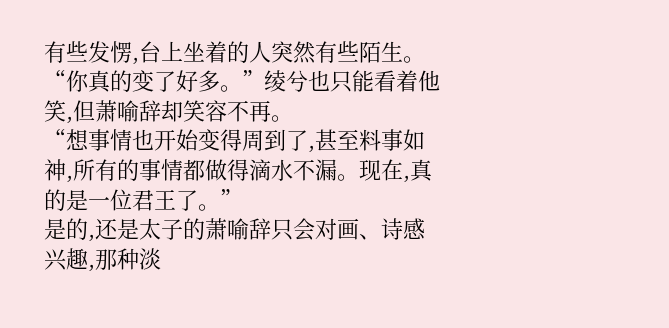有些发愣,台上坐着的人突然有些陌生。
“你真的变了好多。”绫兮也只能看着他笑,但萧喻辞却笑容不再。
“想事情也开始变得周到了,甚至料事如神,所有的事情都做得滴水不漏。现在,真的是一位君王了。”
是的,还是太子的萧喻辞只会对画、诗感兴趣,那种淡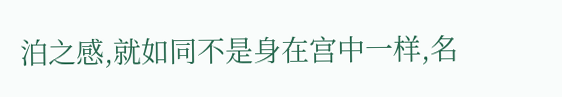泊之感,就如同不是身在宫中一样,名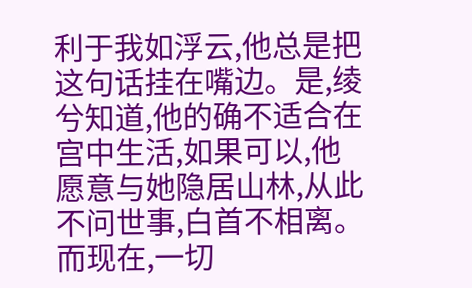利于我如浮云,他总是把这句话挂在嘴边。是,绫兮知道,他的确不适合在宫中生活,如果可以,他愿意与她隐居山林,从此不问世事,白首不相离。
而现在,一切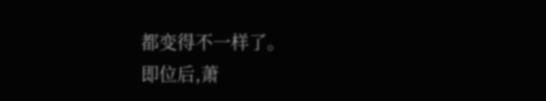都变得不一样了。
即位后,萧